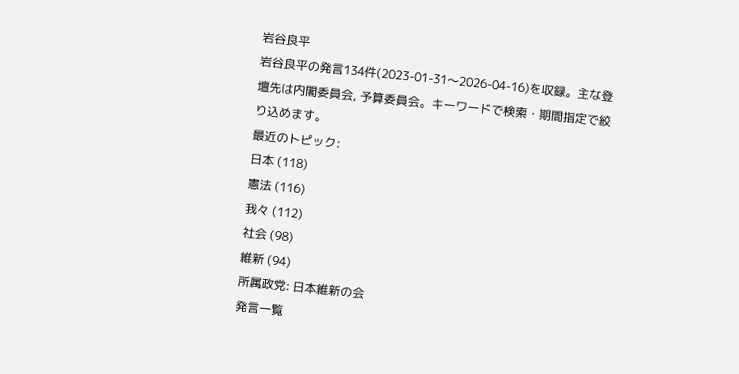岩谷良平
岩谷良平の発言134件(2023-01-31〜2026-04-16)を収録。主な登壇先は内閣委員会, 予算委員会。キーワードで検索・期間指定で絞り込めます。
最近のトピック:
日本 (118)
憲法 (116)
我々 (112)
社会 (98)
維新 (94)
所属政党: 日本維新の会
発言一覧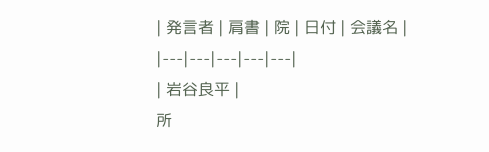| 発言者 | 肩書 | 院 | 日付 | 会議名 |
|---|---|---|---|---|
| 岩谷良平 |
所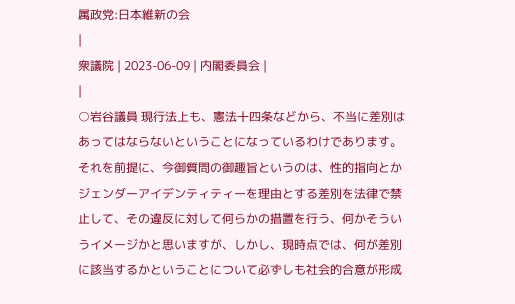属政党:日本維新の会
|
衆議院 | 2023-06-09 | 内閣委員会 |
|
○岩谷議員 現行法上も、憲法十四条などから、不当に差別はあってはならないということになっているわけであります。
それを前提に、今御質問の御趣旨というのは、性的指向とかジェンダーアイデンティティーを理由とする差別を法律で禁止して、その違反に対して何らかの措置を行う、何かそういうイメージかと思いますが、しかし、現時点では、何が差別に該当するかということについて必ずしも社会的合意が形成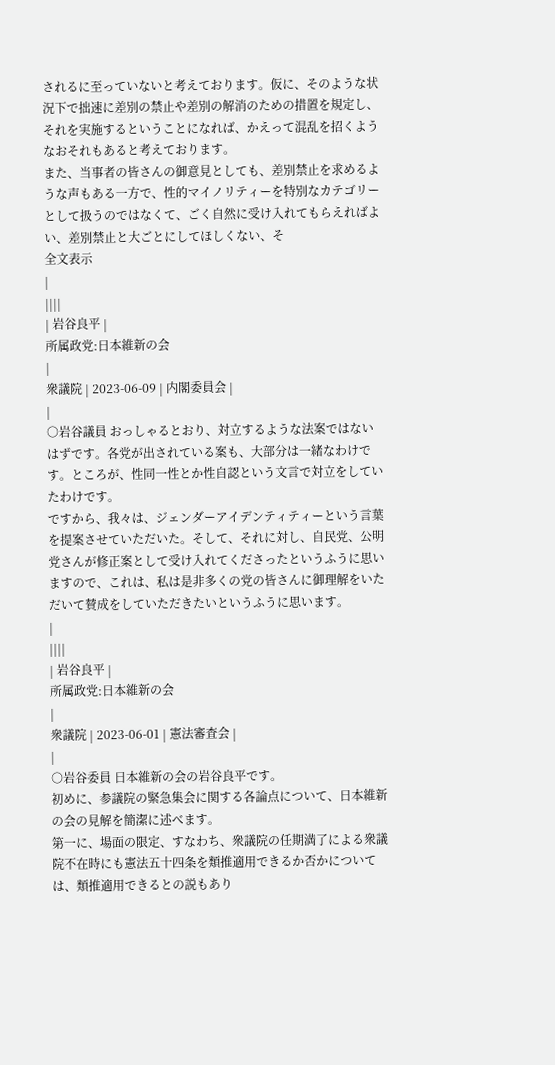されるに至っていないと考えております。仮に、そのような状況下で拙速に差別の禁止や差別の解消のための措置を規定し、それを実施するということになれば、かえって混乱を招くようなおそれもあると考えております。
また、当事者の皆さんの御意見としても、差別禁止を求めるような声もある一方で、性的マイノリティーを特別なカテゴリーとして扱うのではなくて、ごく自然に受け入れてもらえればよい、差別禁止と大ごとにしてほしくない、そ
全文表示
|
||||
| 岩谷良平 |
所属政党:日本維新の会
|
衆議院 | 2023-06-09 | 内閣委員会 |
|
○岩谷議員 おっしゃるとおり、対立するような法案ではないはずです。各党が出されている案も、大部分は一緒なわけです。ところが、性同一性とか性自認という文言で対立をしていたわけです。
ですから、我々は、ジェンダーアイデンティティーという言葉を提案させていただいた。そして、それに対し、自民党、公明党さんが修正案として受け入れてくださったというふうに思いますので、これは、私は是非多くの党の皆さんに御理解をいただいて賛成をしていただきたいというふうに思います。
|
||||
| 岩谷良平 |
所属政党:日本維新の会
|
衆議院 | 2023-06-01 | 憲法審査会 |
|
○岩谷委員 日本維新の会の岩谷良平です。
初めに、参議院の緊急集会に関する各論点について、日本維新の会の見解を簡潔に述べます。
第一に、場面の限定、すなわち、衆議院の任期満了による衆議院不在時にも憲法五十四条を類推適用できるか否かについては、類推適用できるとの説もあり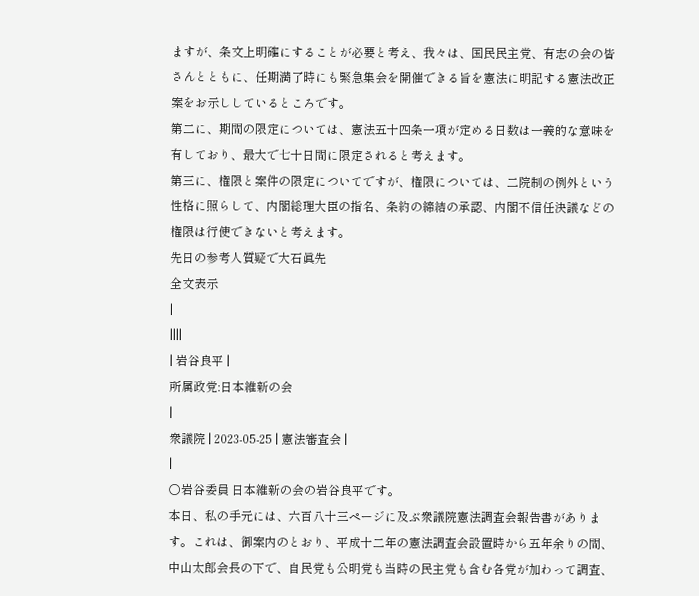ますが、条文上明確にすることが必要と考え、我々は、国民民主党、有志の会の皆さんとともに、任期満了時にも緊急集会を開催できる旨を憲法に明記する憲法改正案をお示ししているところです。
第二に、期間の限定については、憲法五十四条一項が定める日数は一義的な意味を有しており、最大で七十日間に限定されると考えます。
第三に、権限と案件の限定についてですが、権限については、二院制の例外という性格に照らして、内閣総理大臣の指名、条約の締結の承認、内閣不信任決議などの権限は行使できないと考えます。
先日の参考人質疑で大石眞先
全文表示
|
||||
| 岩谷良平 |
所属政党:日本維新の会
|
衆議院 | 2023-05-25 | 憲法審査会 |
|
○岩谷委員 日本維新の会の岩谷良平です。
本日、私の手元には、六百八十三ページに及ぶ衆議院憲法調査会報告書があります。これは、御案内のとおり、平成十二年の憲法調査会設置時から五年余りの間、中山太郎会長の下で、自民党も公明党も当時の民主党も含む各党が加わって調査、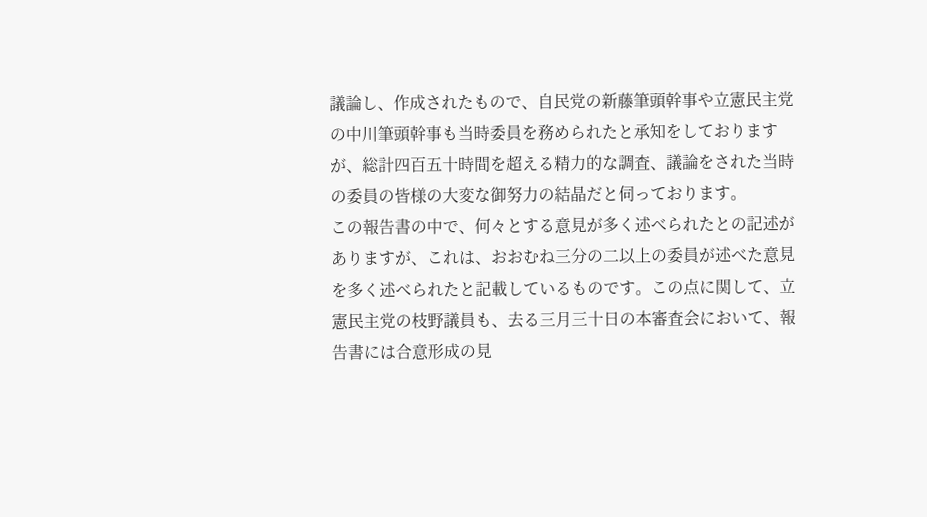議論し、作成されたもので、自民党の新藤筆頭幹事や立憲民主党の中川筆頭幹事も当時委員を務められたと承知をしておりますが、総計四百五十時間を超える精力的な調査、議論をされた当時の委員の皆様の大変な御努力の結晶だと伺っております。
この報告書の中で、何々とする意見が多く述べられたとの記述がありますが、これは、おおむね三分の二以上の委員が述べた意見を多く述べられたと記載しているものです。この点に関して、立憲民主党の枝野議員も、去る三月三十日の本審査会において、報告書には合意形成の見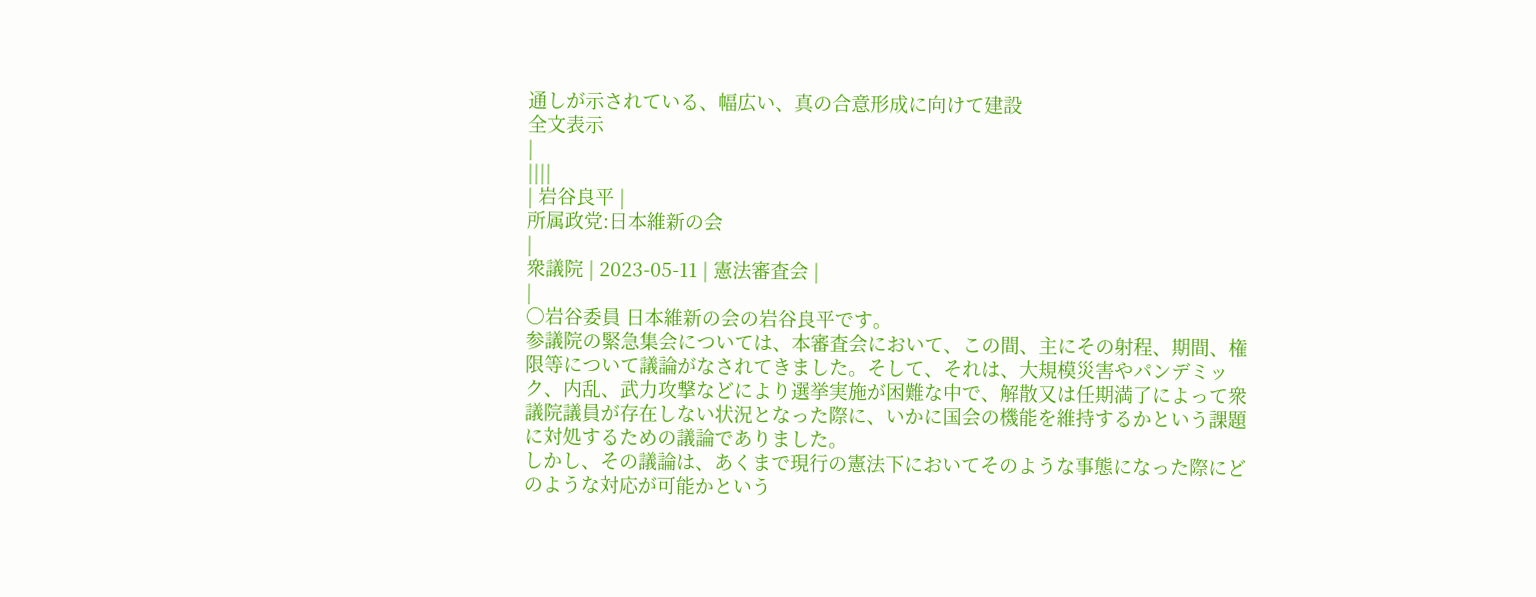通しが示されている、幅広い、真の合意形成に向けて建設
全文表示
|
||||
| 岩谷良平 |
所属政党:日本維新の会
|
衆議院 | 2023-05-11 | 憲法審査会 |
|
○岩谷委員 日本維新の会の岩谷良平です。
参議院の緊急集会については、本審査会において、この間、主にその射程、期間、権限等について議論がなされてきました。そして、それは、大規模災害やパンデミック、内乱、武力攻撃などにより選挙実施が困難な中で、解散又は任期満了によって衆議院議員が存在しない状況となった際に、いかに国会の機能を維持するかという課題に対処するための議論でありました。
しかし、その議論は、あくまで現行の憲法下においてそのような事態になった際にどのような対応が可能かという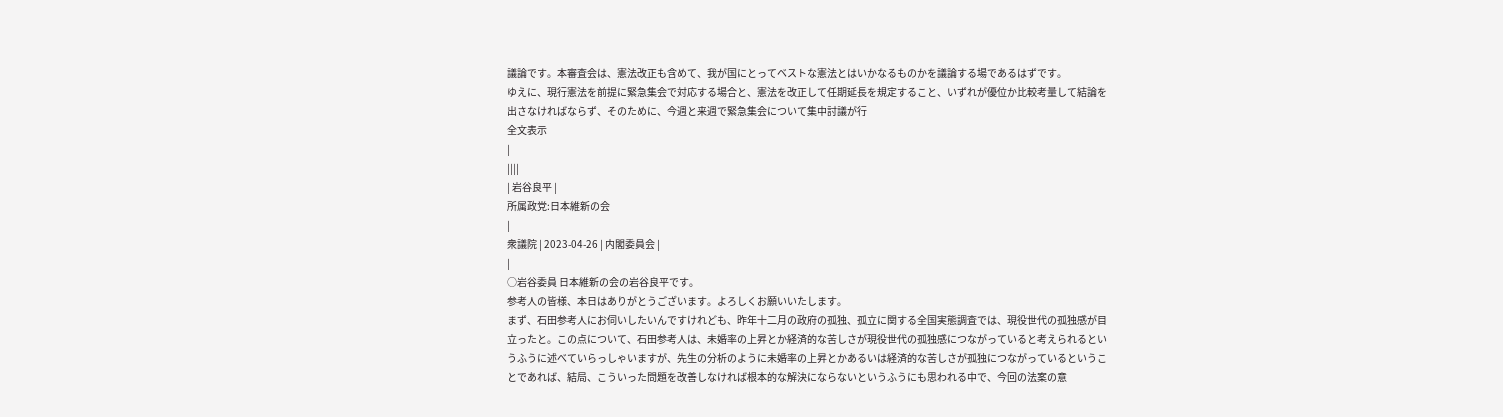議論です。本審査会は、憲法改正も含めて、我が国にとってベストな憲法とはいかなるものかを議論する場であるはずです。
ゆえに、現行憲法を前提に緊急集会で対応する場合と、憲法を改正して任期延長を規定すること、いずれが優位か比較考量して結論を出さなければならず、そのために、今週と来週で緊急集会について集中討議が行
全文表示
|
||||
| 岩谷良平 |
所属政党:日本維新の会
|
衆議院 | 2023-04-26 | 内閣委員会 |
|
○岩谷委員 日本維新の会の岩谷良平です。
参考人の皆様、本日はありがとうございます。よろしくお願いいたします。
まず、石田参考人にお伺いしたいんですけれども、昨年十二月の政府の孤独、孤立に関する全国実態調査では、現役世代の孤独感が目立ったと。この点について、石田参考人は、未婚率の上昇とか経済的な苦しさが現役世代の孤独感につながっていると考えられるというふうに述べていらっしゃいますが、先生の分析のように未婚率の上昇とかあるいは経済的な苦しさが孤独につながっているということであれば、結局、こういった問題を改善しなければ根本的な解決にならないというふうにも思われる中で、今回の法案の意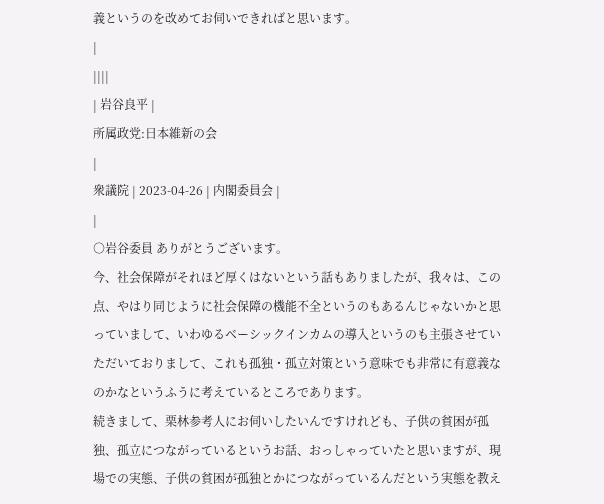義というのを改めてお伺いできればと思います。
|
||||
| 岩谷良平 |
所属政党:日本維新の会
|
衆議院 | 2023-04-26 | 内閣委員会 |
|
○岩谷委員 ありがとうございます。
今、社会保障がそれほど厚くはないという話もありましたが、我々は、この点、やはり同じように社会保障の機能不全というのもあるんじゃないかと思っていまして、いわゆるベーシックインカムの導入というのも主張させていただいておりまして、これも孤独・孤立対策という意味でも非常に有意義なのかなというふうに考えているところであります。
続きまして、栗林参考人にお伺いしたいんですけれども、子供の貧困が孤独、孤立につながっているというお話、おっしゃっていたと思いますが、現場での実態、子供の貧困が孤独とかにつながっているんだという実態を教え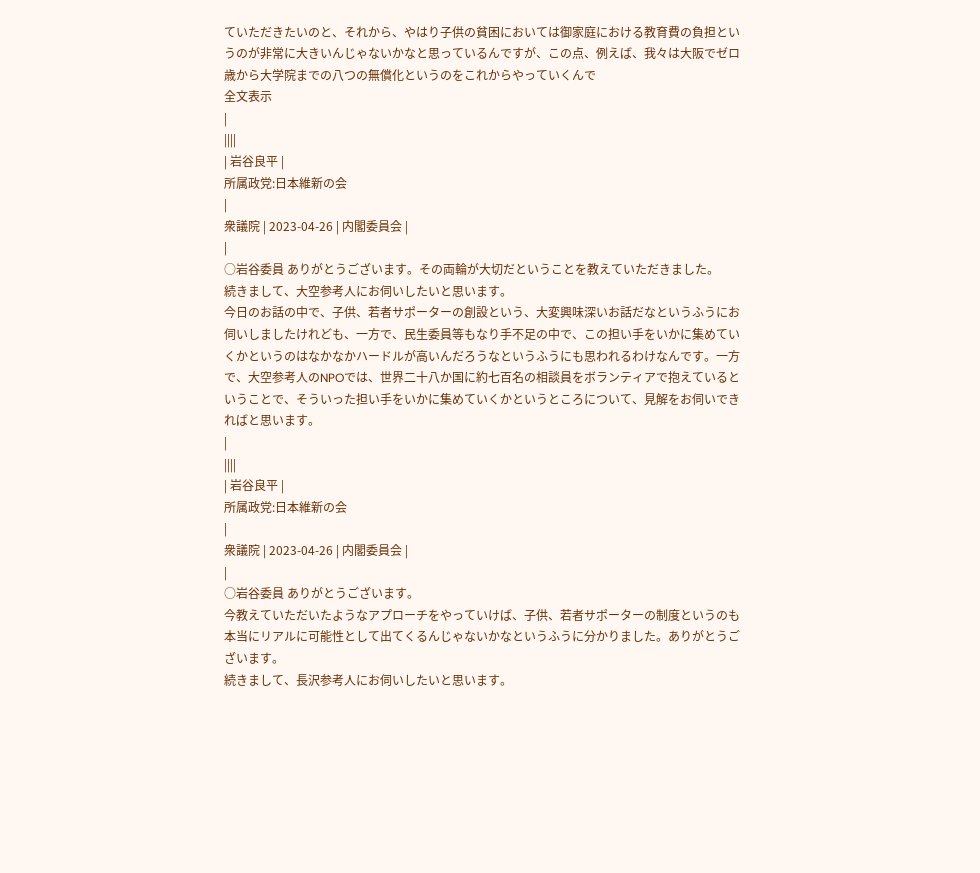ていただきたいのと、それから、やはり子供の貧困においては御家庭における教育費の負担というのが非常に大きいんじゃないかなと思っているんですが、この点、例えば、我々は大阪でゼロ歳から大学院までの八つの無償化というのをこれからやっていくんで
全文表示
|
||||
| 岩谷良平 |
所属政党:日本維新の会
|
衆議院 | 2023-04-26 | 内閣委員会 |
|
○岩谷委員 ありがとうございます。その両輪が大切だということを教えていただきました。
続きまして、大空参考人にお伺いしたいと思います。
今日のお話の中で、子供、若者サポーターの創設という、大変興味深いお話だなというふうにお伺いしましたけれども、一方で、民生委員等もなり手不足の中で、この担い手をいかに集めていくかというのはなかなかハードルが高いんだろうなというふうにも思われるわけなんです。一方で、大空参考人のNPOでは、世界二十八か国に約七百名の相談員をボランティアで抱えているということで、そういった担い手をいかに集めていくかというところについて、見解をお伺いできればと思います。
|
||||
| 岩谷良平 |
所属政党:日本維新の会
|
衆議院 | 2023-04-26 | 内閣委員会 |
|
○岩谷委員 ありがとうございます。
今教えていただいたようなアプローチをやっていけば、子供、若者サポーターの制度というのも本当にリアルに可能性として出てくるんじゃないかなというふうに分かりました。ありがとうございます。
続きまして、長沢参考人にお伺いしたいと思います。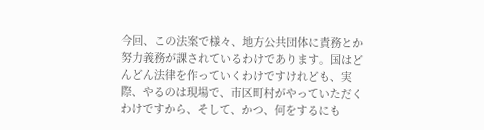今回、この法案で様々、地方公共団体に責務とか努力義務が課されているわけであります。国はどんどん法律を作っていくわけですけれども、実際、やるのは現場で、市区町村がやっていただくわけですから、そして、かつ、何をするにも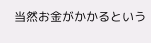当然お金がかかるという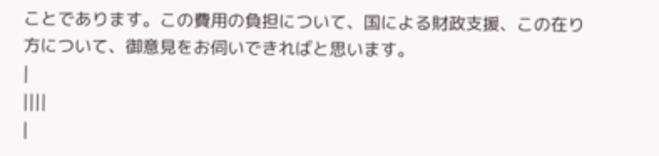ことであります。この費用の負担について、国による財政支援、この在り方について、御意見をお伺いできればと思います。
|
||||
|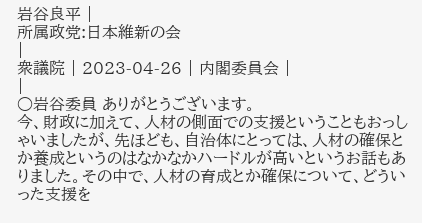岩谷良平 |
所属政党:日本維新の会
|
衆議院 | 2023-04-26 | 内閣委員会 |
|
○岩谷委員 ありがとうございます。
今、財政に加えて、人材の側面での支援ということもおっしゃいましたが、先ほども、自治体にとっては、人材の確保とか養成というのはなかなかハードルが高いというお話もありました。その中で、人材の育成とか確保について、どういった支援を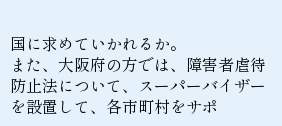国に求めていかれるか。
また、大阪府の方では、障害者虐待防止法について、スーパーバイザーを設置して、各市町村をサポ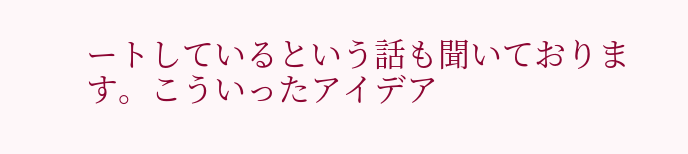ートしているという話も聞いております。こういったアイデア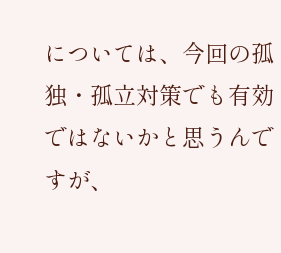については、今回の孤独・孤立対策でも有効ではないかと思うんですが、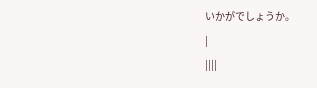いかがでしょうか。
|
||||